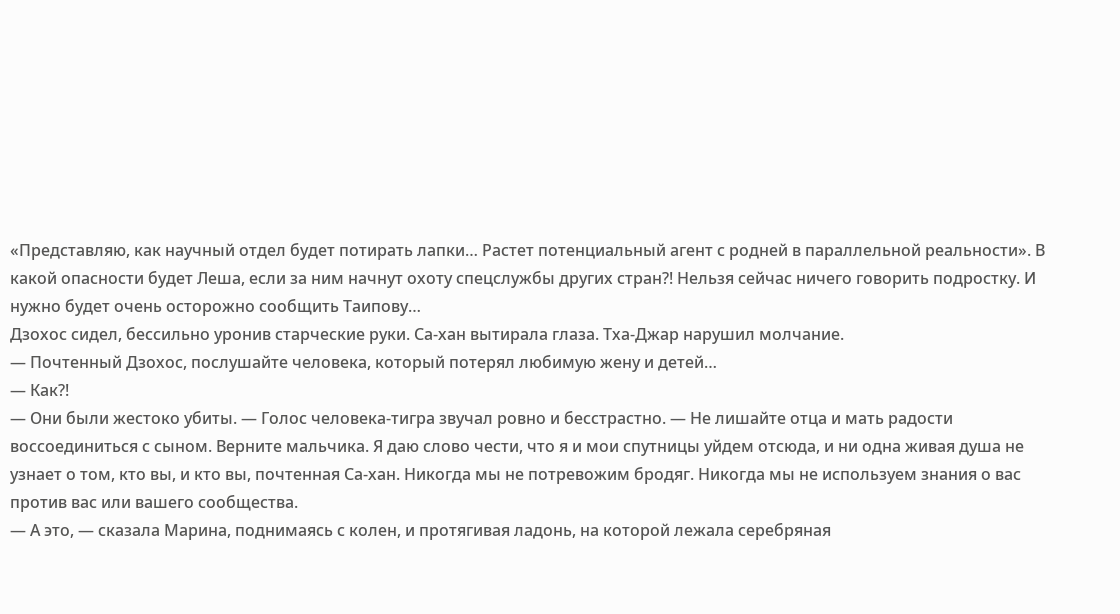«Представляю, как научный отдел будет потирать лапки… Растет потенциальный агент с родней в параллельной реальности». В какой опасности будет Леша, если за ним начнут охоту спецслужбы других стран?! Нельзя сейчас ничего говорить подростку. И нужно будет очень осторожно сообщить Таипову…
Дзохос сидел, бессильно уронив старческие руки. Са-хан вытирала глаза. Тха-Джар нарушил молчание.
— Почтенный Дзохос, послушайте человека, который потерял любимую жену и детей…
— Как?!
— Они были жестоко убиты. — Голос человека-тигра звучал ровно и бесстрастно. — Не лишайте отца и мать радости воссоединиться с сыном. Верните мальчика. Я даю слово чести, что я и мои спутницы уйдем отсюда, и ни одна живая душа не узнает о том, кто вы, и кто вы, почтенная Са-хан. Никогда мы не потревожим бродяг. Никогда мы не используем знания о вас против вас или вашего сообщества.
— А это, — сказала Марина, поднимаясь с колен, и протягивая ладонь, на которой лежала серебряная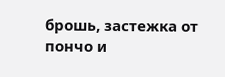брошь, застежка от пончо и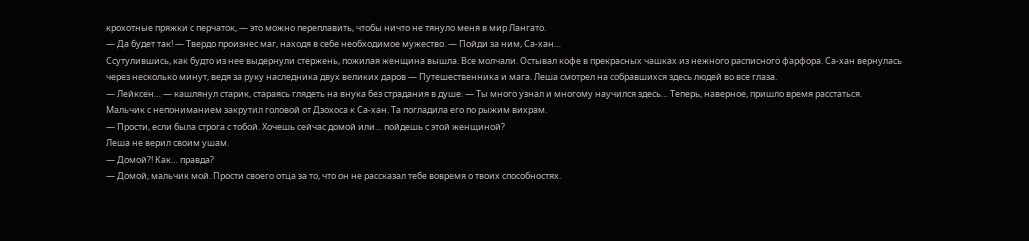крохотные пряжки с перчаток, — это можно переплавить, чтобы ничто не тянуло меня в мир Лангато.
— Да будет так! — Твердо произнес маг, находя в себе необходимое мужество. — Пойди за ним, Са-хан…
Ссутулившись, как будто из нее выдернули стержень, пожилая женщина вышла. Все молчали. Остывал кофе в прекрасных чашках из нежного расписного фарфора. Са-хан вернулась через несколько минут, ведя за руку наследника двух великих даров — Путешественника и мага. Леша смотрел на собравшихся здесь людей во все глаза.
— Лейксен… — кашлянул старик, стараясь глядеть на внука без страдания в душе. — Ты много узнал и многому научился здесь… Теперь, наверное, пришло время расстаться.
Мальчик с непониманием закрутил головой от Дзохоса к Са-хан. Та погладила его по рыжим вихрам.
— Прости, если была строга с тобой. Хочешь сейчас домой или… пойдешь с этой женщиной?
Леша не верил своим ушам.
— Домой?! Как… правда?
— Домой, мальчик мой. Прости своего отца за то, что он не рассказал тебе вовремя о твоих способностях.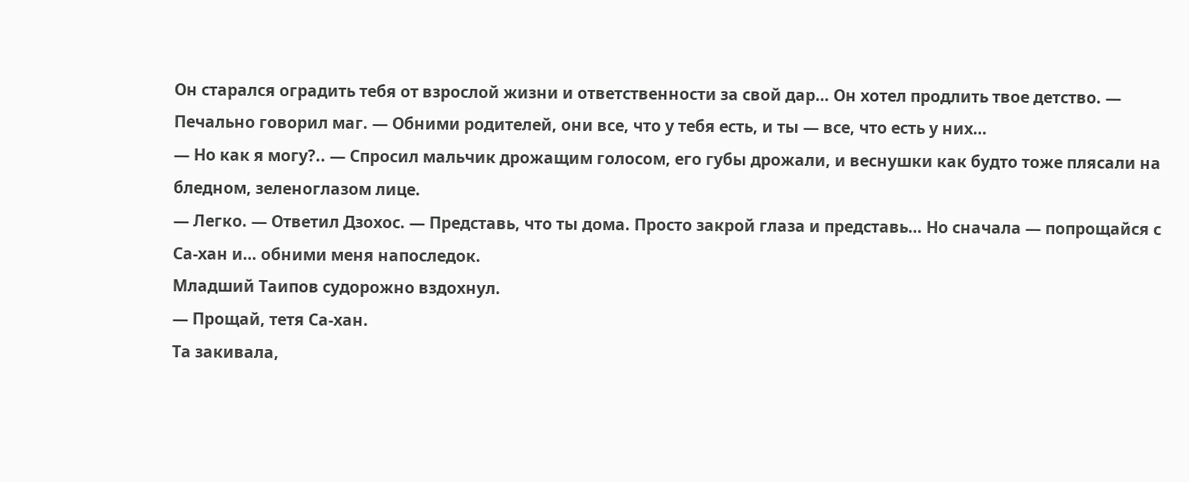Он старался оградить тебя от взрослой жизни и ответственности за свой дар… Он хотел продлить твое детство. — Печально говорил маг. — Обними родителей, они все, что у тебя есть, и ты — все, что есть у них…
— Но как я могу?.. — Спросил мальчик дрожащим голосом, его губы дрожали, и веснушки как будто тоже плясали на бледном, зеленоглазом лице.
— Легко. — Ответил Дзохос. — Представь, что ты дома. Просто закрой глаза и представь… Но сначала — попрощайся с Са-хан и… обними меня напоследок.
Младший Таипов судорожно вздохнул.
— Прощай, тетя Са-хан.
Та закивала,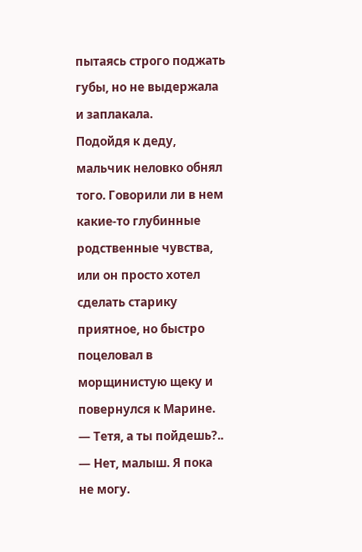пытаясь строго поджать губы, но не выдержала и заплакала.
Подойдя к деду, мальчик неловко обнял того. Говорили ли в нем какие-то глубинные родственные чувства, или он просто хотел сделать старику приятное, но быстро поцеловал в морщинистую щеку и повернулся к Марине.
— Тетя, а ты пойдешь?..
— Нет, малыш. Я пока не могу.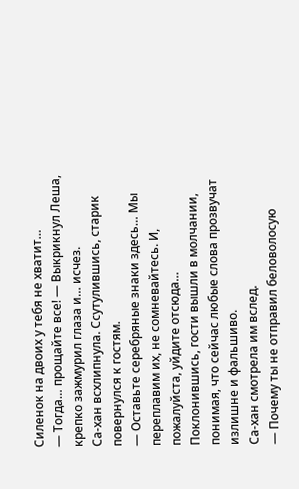Силенок на двоих у тебя не хватит…
— Тогда… прощайте все! — Выкрикнул Леша, крепко зажмурил глаза и… исчез.
Са-хан всхлипнула. Ссутулившись, старик повернулся к гостям.
— Оставьте серебряные знаки здесь… Мы переплавим их, не сомневайтесь. И, пожалуйста, уйдите отсюда…
Поклонившись, гости вышли в молчании, понимая, что сейчас любые слова прозвучат излишне и фальшиво.
Са-хан смотрела им вслед.
— Почему ты не отправил беловолосую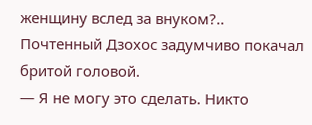женщину вслед за внуком?..
Почтенный Дзохос задумчиво покачал бритой головой.
— Я не могу это сделать. Никто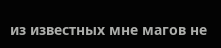из известных мне магов не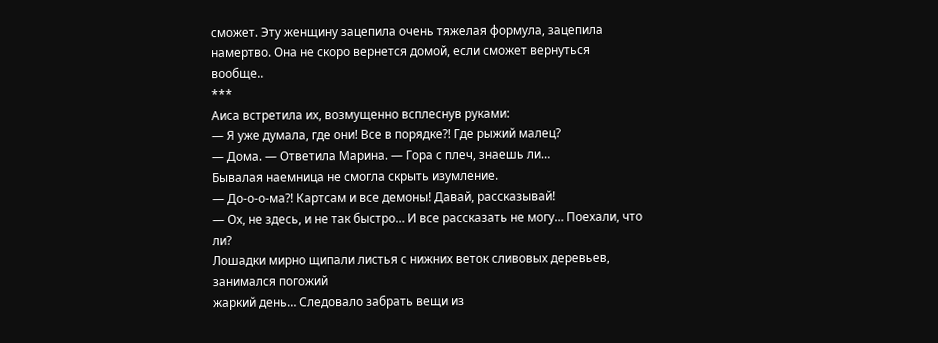сможет. Эту женщину зацепила очень тяжелая формула, зацепила намертво. Она не скоро вернется домой, если сможет вернуться вообще..
***
Аиса встретила их, возмущенно всплеснув руками:
— Я уже думала, где они! Все в порядке?! Где рыжий малец?
— Дома. — Ответила Марина. — Гора с плеч, знаешь ли…
Бывалая наемница не смогла скрыть изумление.
— До-о-о-ма?! Картсам и все демоны! Давай, рассказывай!
— Ох, не здесь, и не так быстро… И все рассказать не могу… Поехали, что ли?
Лошадки мирно щипали листья с нижних веток сливовых деревьев, занимался погожий
жаркий день… Следовало забрать вещи из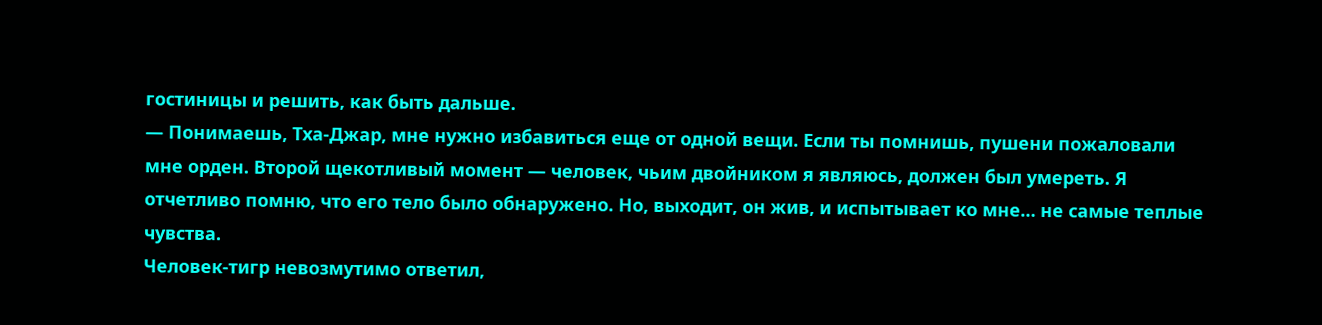гостиницы и решить, как быть дальше.
— Понимаешь, Тха-Джар, мне нужно избавиться еще от одной вещи. Если ты помнишь, пушени пожаловали мне орден. Второй щекотливый момент — человек, чьим двойником я являюсь, должен был умереть. Я отчетливо помню, что его тело было обнаружено. Но, выходит, он жив, и испытывает ко мне… не самые теплые чувства.
Человек-тигр невозмутимо ответил,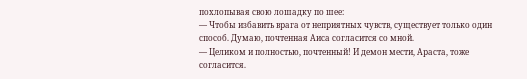похлопывая свою лошадку по шее:
— Чтобы избавить врага от неприятных чувств, существует только один способ. Думаю, почтенная Аиса согласится со мной.
— Целиком и полностью, почтенный! И демон мести, Араста, тоже согласится.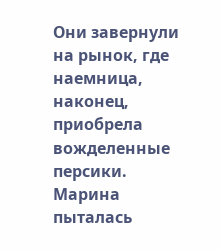Они завернули на рынок, где наемница, наконец, приобрела вожделенные персики. Марина пыталась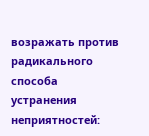возражать против радикального способа устранения неприятностей: